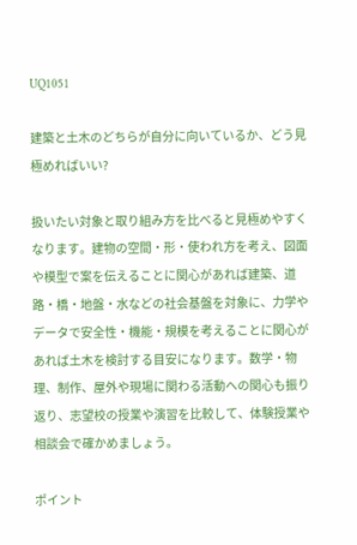UQ1051

建築と土木のどちらが自分に向いているか、どう見極めればいい?

扱いたい対象と取り組み方を比べると見極めやすくなります。建物の空間・形・使われ方を考え、図面や模型で案を伝えることに関心があれば建築、道路・橋・地盤・水などの社会基盤を対象に、力学やデータで安全性・機能・規模を考えることに関心があれば土木を検討する目安になります。数学・物理、制作、屋外や現場に関わる活動への関心も振り返り、志望校の授業や演習を比較して、体験授業や相談会で確かめましょう。

ポイント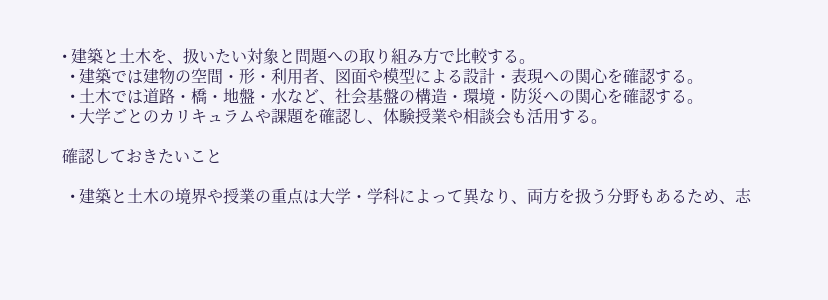• 建築と土木を、扱いたい対象と問題への取り組み方で比較する。
  • 建築では建物の空間・形・利用者、図面や模型による設計・表現への関心を確認する。
  • 土木では道路・橋・地盤・水など、社会基盤の構造・環境・防災への関心を確認する。
  • 大学ごとのカリキュラムや課題を確認し、体験授業や相談会も活用する。

確認しておきたいこと

  • 建築と土木の境界や授業の重点は大学・学科によって異なり、両方を扱う分野もあるため、志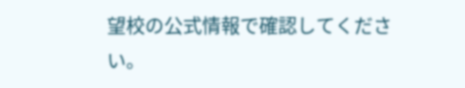望校の公式情報で確認してください。